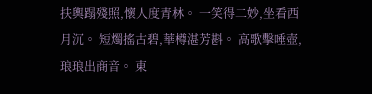扶輿蹋殘照,懷人度青林。 一笑得二妙,坐看西月沉。 短燭搖古碧,華樽湛芳斟。 高歌擊唾壺,琅琅出商音。 東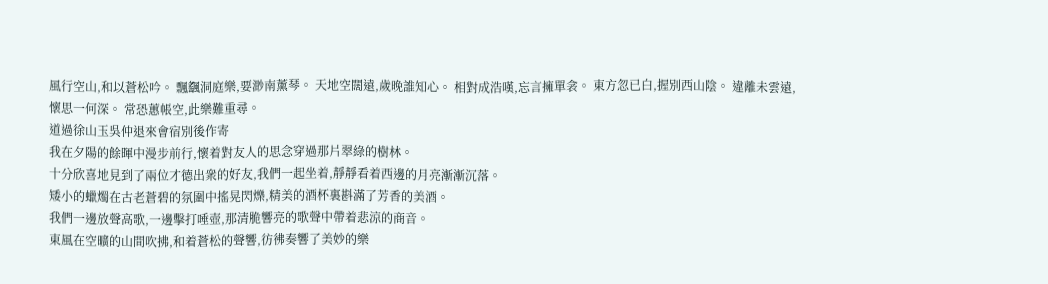風行空山,和以蒼松吟。 飄颻洞庭樂,要渺南薰琴。 天地空闊遠,歲晚誰知心。 相對成浩嘆,忘言擁單衾。 東方忽已白,握別西山陰。 違離未雲遠,懷思一何深。 常恐蕙帳空,此樂難重尋。
道過徐山玉吳仲退來會宿別後作寄
我在夕陽的餘暉中漫步前行,懷着對友人的思念穿過那片翠綠的樹林。
十分欣喜地見到了兩位才德出衆的好友,我們一起坐着,靜靜看着西邊的月亮漸漸沉落。
矮小的蠟燭在古老蒼碧的氛圍中搖晃閃爍,精美的酒杯裏斟滿了芳香的美酒。
我們一邊放聲高歌,一邊擊打唾壺,那清脆響亮的歌聲中帶着悲涼的商音。
東風在空曠的山間吹拂,和着蒼松的聲響,彷彿奏響了美妙的樂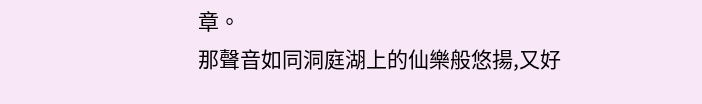章。
那聲音如同洞庭湖上的仙樂般悠揚,又好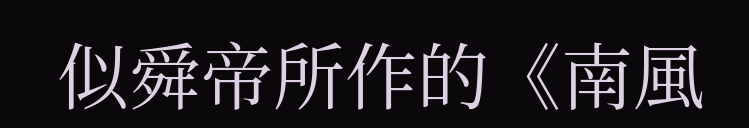似舜帝所作的《南風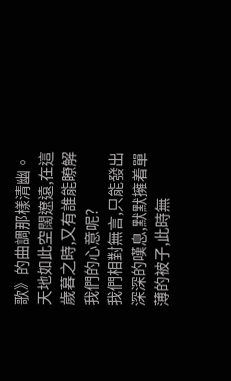歌》的曲調那樣清幽。
天地如此空闊遼遠,在這歲暮之時,又有誰能瞭解我們的心意呢?
我們相對無言,只能發出深深的嘆息,默默擁着單薄的被子,此時無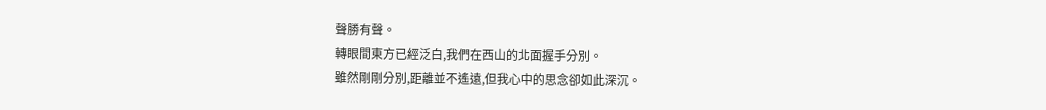聲勝有聲。
轉眼間東方已經泛白,我們在西山的北面握手分別。
雖然剛剛分別,距離並不遙遠,但我心中的思念卻如此深沉。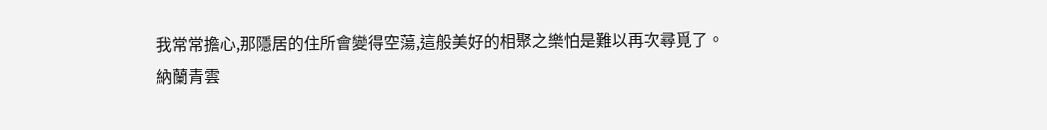我常常擔心,那隱居的住所會變得空蕩,這般美好的相聚之樂怕是難以再次尋覓了。
納蘭青雲